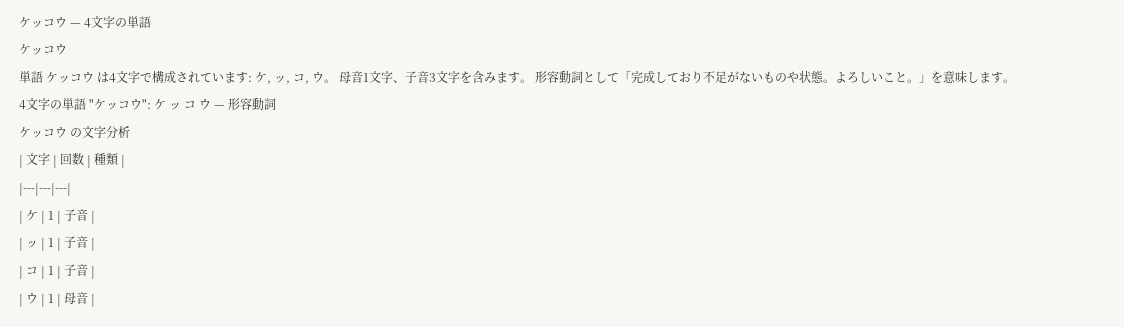ケッコウ — 4文字の単語
ケッコウ
単語 ケッコウ は4文字で構成されています: ケ, ッ, コ, ウ。 母音1文字、子音3文字を含みます。 形容動詞として「完成しており不足がないものや状態。よろしいこと。」を意味します。
4文字の単語 "ケッコウ": ケ ッ コ ウ — 形容動詞
ケッコウ の文字分析
| 文字 | 回数 | 種類 |
|---|---|---|
| ケ | 1 | 子音 |
| ッ | 1 | 子音 |
| コ | 1 | 子音 |
| ウ | 1 | 母音 |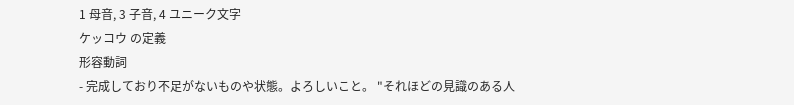1 母音, 3 子音, 4 ユニーク文字
ケッコウ の定義
形容動詞
- 完成しており不足がないものや状態。よろしいこと。 "それほどの見識のある人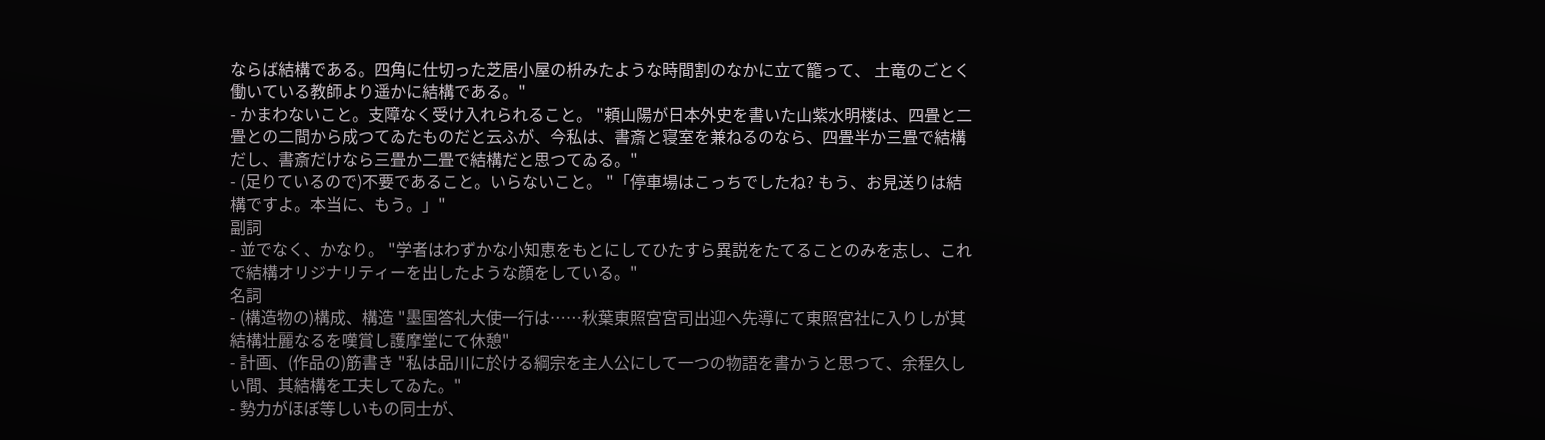ならば結構である。四角に仕切った芝居小屋の枡みたような時間割のなかに立て籠って、 土竜のごとく働いている教師より遥かに結構である。"
- かまわないこと。支障なく受け入れられること。 "頼山陽が日本外史を書いた山紫水明楼は、四畳と二畳との二間から成つてゐたものだと云ふが、今私は、書斎と寝室を兼ねるのなら、四畳半か三畳で結構だし、書斎だけなら三畳か二畳で結構だと思つてゐる。"
- (足りているので)不要であること。いらないこと。 "「停車場はこっちでしたね? もう、お見送りは結構ですよ。本当に、もう。」"
副詞
- 並でなく、かなり。 "学者はわずかな小知恵をもとにしてひたすら異説をたてることのみを志し、これで結構オリジナリティーを出したような顔をしている。"
名詞
- (構造物の)構成、構造 "墨国答礼大使一行は……秋葉東照宮宮司出迎へ先導にて東照宮社に入りしが其結構壮麗なるを嘆賞し護摩堂にて休憩"
- 計画、(作品の)筋書き "私は品川に於ける綱宗を主人公にして一つの物語を書かうと思つて、余程久しい間、其結構を工夫してゐた。"
- 勢力がほぼ等しいもの同士が、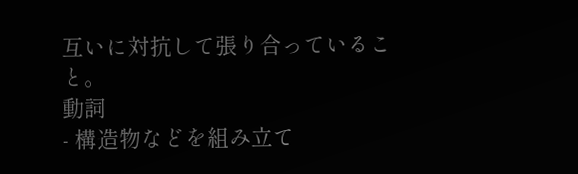互いに対抗して張り合っていること。
動詞
- 構造物などを組み立て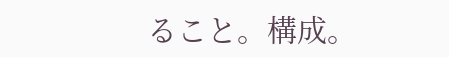ること。構成。